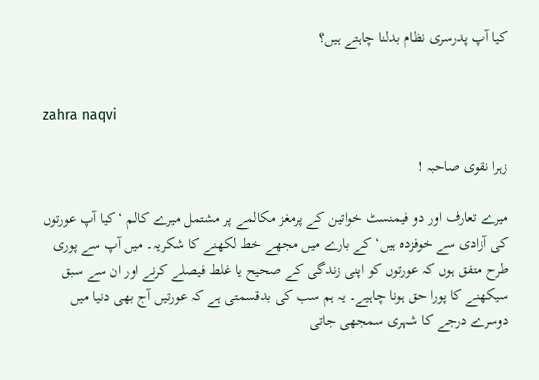کیا آپ پدرسری نظام بدلنا چاہتے ہیں؟


zahra naqvi

زہرا نقوی صاحبہ !

میرے تعارف اور دو فیمنسٹ خواتین کے پرمغز مکالمے پر مشتمل میرے کالم ‘کیا آپ عورتوں کی آزادی سے خوفزدہ ہیں‘ کے بارے میں مجھے خط لکھنے کا شکریہ۔ میں آپ سے پوری طرح متفق ہوں کہ عورتوں کو اپنی زندگی کے صحیح یا غلط فیصلے کرنے اور ان سے سبق سیکھنے کا پورا حق ہونا چاہیے۔ یہ ہم سب کی بدقسمتی ہے کہ عورتیں آج بھی دنیا میں دوسرے درجے کا شہری سمجھی جاتی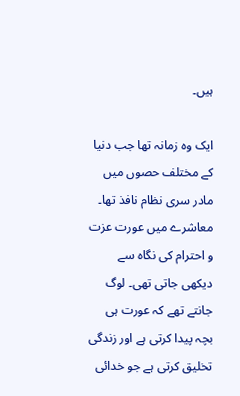ہیں۔

ایک وہ زمانہ تھا جب دنیا کے مختلف حصوں میں مادر سری نظام نافذ تھا۔ معاشرے میں عورت عزت و احترام کی نگاہ سے دیکھی جاتی تھی۔ لوگ جانتے تھے کہ عورت ہی بچہ پیدا کرتی ہے اور زندگی تخلیق کرتی ہے جو خدائی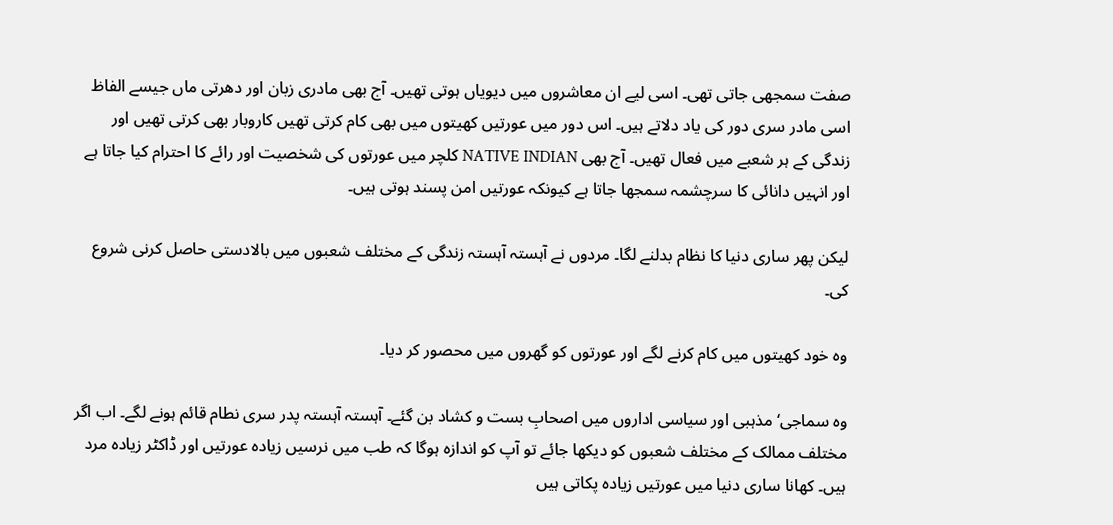صفت سمجھی جاتی تھی۔ اسی لیے ان معاشروں میں دیویاں ہوتی تھیں۔ آج بھی مادری زبان اور دھرتی ماں جیسے الفاظ اسی مادر سری دور کی یاد دلاتے ہیں۔ اس دور میں عورتیں کھیتوں میں بھی کام کرتی تھیں کاروبار بھی کرتی تھیں اور زندگی کے ہر شعبے میں فعال تھیں۔ آج بھی NATIVE INDIAN کلچر میں عورتوں کی شخصیت اور رائے کا احترام کیا جاتا ہے اور انہیں دانائی کا سرچشمہ سمجھا جاتا ہے کیونکہ عورتیں امن پسند ہوتی ہیں۔

لیکن پھر ساری دنیا کا نظام بدلنے لگا۔ مردوں نے آہستہ آہستہ زندگی کے مختلف شعبوں میں بالادستی حاصل کرنی شروع کی۔

وہ خود کھیتوں میں کام کرنے لگے اور عورتوں کو گھروں میں محصور کر دیا۔

وہ سماجی‘ مذہبی اور سیاسی اداروں میں اصحابِ بست و کشاد بن گئے۔ آہستہ آہستہ پدر سری نطام قائم ہونے لگے۔ اب اگر مختلف ممالک کے مختلف شعبوں کو دیکھا جائے تو آپ کو اندازہ ہوگا کہ طب میں نرسیں زیادہ عورتیں اور ڈاکٹر زیادہ مرد ہیں۔ کھانا ساری دنیا میں عورتیں زیادہ پکاتی ہیں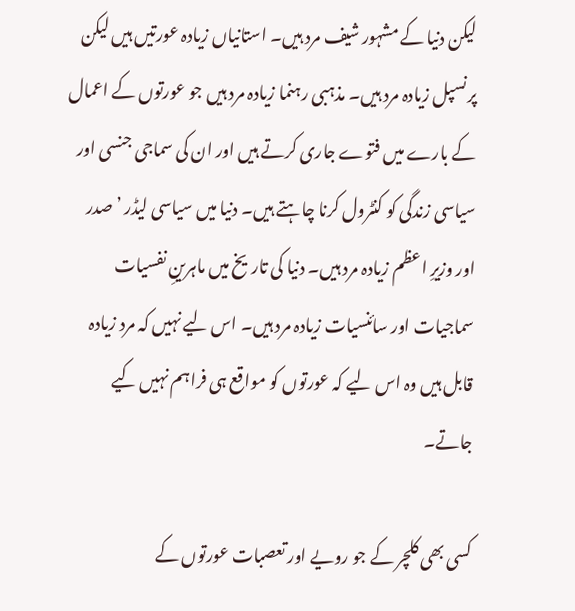لیکن دنیا کے مشہور شیف مرد ہیں۔ استانیاں زیادہ عورتیں ہیں لیکن پرنسپل زیادہ مرد ہیں۔ مذہبی رہنما زیادہ مرد ہیں جو عورتوں کے اعمال کے بارے میں فتوے جاری کرتے ہیں اور ان کی سماجی جنسی اور سیاسی زندگی کو کنٹرول کرنا چاہتے ہیں۔ دنیا میں سیاسی لیڈر ’ صدر اور وزیرِ اعظم زیادہ مرد ہیں۔ دنیا کی تاریخ میں ماہرینِ نفسیات سماجیات اور سائنسیات زیادہ مرد ہیں۔ اس لیے نہیں کہ مرد زیادہ قابل ہیں وہ اس لیے کہ عورتوں کو مواقع ہی فراہم نہیں کیے جاتے۔

کسی بھی کلچر کے جو رویے اور تعصبات عورتوں کے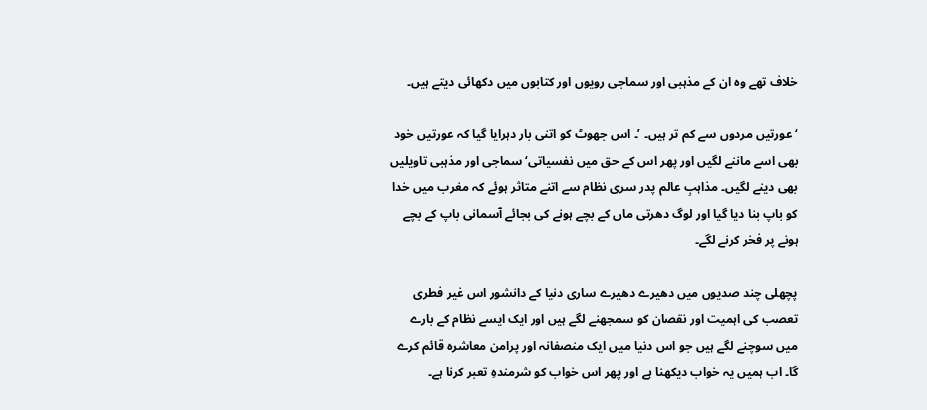خلاف تھے وہ ان کے مذہبی اور سماجی رویوں اور کتابوں میں دکھائی دیتے ہیں۔

‘عورتیں مردوں سے کم تر ہیں۔ ’۔ اس جھوٹ کو اتنی بار دہرایا گیا کہ عورتیں خود بھی اسے ماننے لگیں اور پھر اس کے حق میں نفسیاتی‘ سماجی اور مذہبی تاویلیں بھی دینے لگیں۔ مذاہبِ عالم پدر سری نظام سے اتنے متاثر ہوئے کہ مغرب میں خدا کو باپ بنا دیا گیا اور لوگ دھرتی ماں کے بچے ہونے کی بجائے آسمانی باپ کے بچے ہونے پر فخر کرنے لگے۔

پچھلی چند صدیوں میں دھیرے دھیرے ساری دنیا کے دانشور اس غیر فطری تعصب کی اہمیت اور نقصان کو سمجھنے لگے ہیں اور ایک ایسے نظام کے بارے میں سوچنے لگے ہیں جو اس دنیا میں ایک منصفانہ اور پرامن معاشرہ قائم کرے گا۔ اب ہمیں یہ خواب دیکھنا ہے اور پھر اس خواب کو شرمندہِ تعبر کرنا ہے۔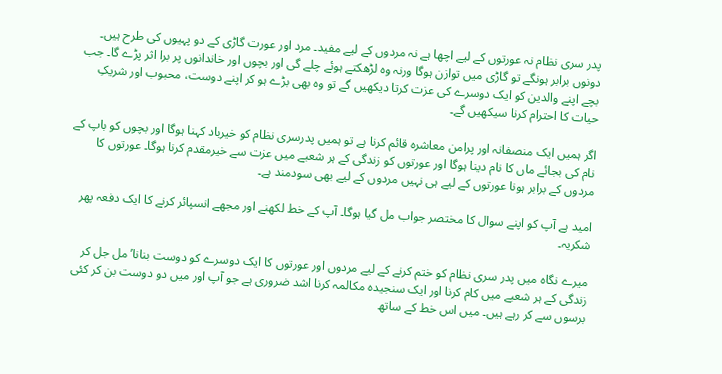پدر سری نظام نہ عورتوں کے لیے اچھا ہے نہ مردوں کے لیے مفید۔ مرد اور عورت گاڑی کے دو پہیوں کی طرح ہیں۔ دونوں برابر ہونگے تو گاڑی میں توازن ہوگا ورنہ وہ لڑھکتے ہوئے چلے گی اور بچوں اور خاندانوں پر برا اثر پڑے گا۔ جب بچے اپنے والدین کو ایک دوسرے کی عزت کرتا دیکھیں گے تو وہ بھی بڑے ہو کر اپنے دوست، محبوب اور شریکِ حیات کا احترام کرنا سیکھیں گے۔

اگر ہمیں ایک منصفانہ اور پرامن معاشرہ قائم کرنا ہے تو ہمیں پدرسری نظام کو خیرباد کہنا ہوگا اور بچوں کو باپ کے نام کی بجائے ماں کا نام دینا ہوگا اور عورتوں کو زندگی کے ہر شعبے میں عزت سے خیرمقدم کرنا ہوگا۔ عورتوں کا مردوں کے برابر ہونا عورتوں کے لیے ہی نہیں مردوں کے لیے بھی سودمند ہے۔

امید ہے آپ کو اپنے سوال کا مختصر جواب مل گیا ہوگا۔ آپ کے خط لکھنے اور مجھے انسپائر کرنے کا ایک دفعہ پھر شکریہ۔

میرے نگاہ میں پدر سری نظام کو ختم کرنے کے لیے مردوں اور عورتوں کا ایک دوسرے کو دوست بنانا’ مل جل کر زندگی کے ہر شعبے میں کام کرنا اور ایک سنجیدہ مکالمہ کرنا اشد ضروری ہے جو آپ اور میں دو دوست بن کر کئی برسوں سے کر رہے ہیں۔ میں اس خط کے ساتھ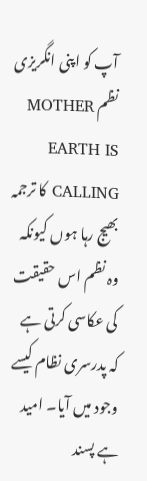آپ کو اپنی انگریزی نظم MOTHER EARTH IS CALLING کا ترجمہ بھیج رہا ہوں کیونکہ وہ نظم اس حقیقت کی عکاسی کرتی ہے کہ پدرسری نظام کیسے وجود میں آیا۔ امید ہے پسند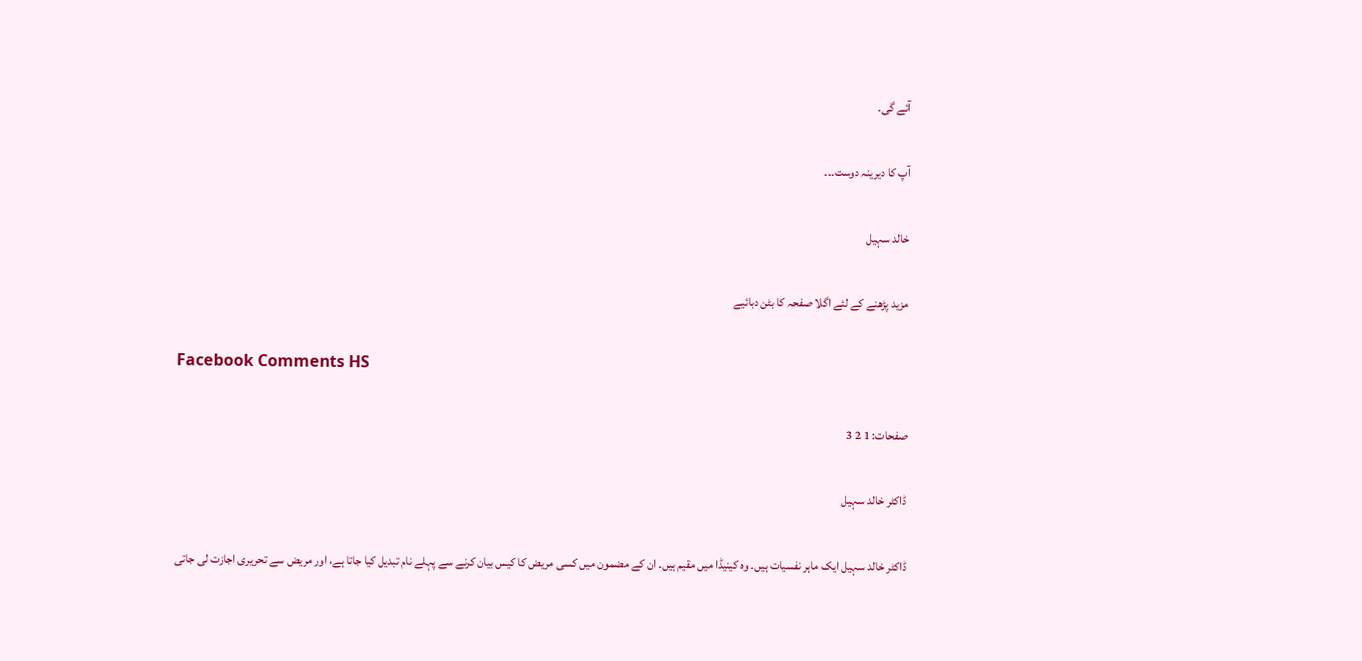آئے گی۔

آپ کا دیرینہ دوست۔۔۔

خالد سہیل

مزید پڑھنے کے لئے اگلا صفحہ کا بٹن دبائیے

Facebook Comments HS

صفحات: 1 2 3

ڈاکٹر خالد سہیل

ڈاکٹر خالد سہیل ایک ماہر نفسیات ہیں۔ وہ کینیڈا میں مقیم ہیں۔ ان کے مضمون میں کسی مریض کا کیس بیان کرنے سے پہلے نام تبدیل کیا جاتا ہے، اور مریض سے تحریری اجازت لی جاتی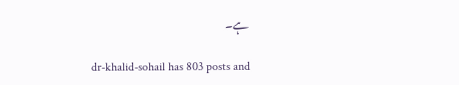ہے۔

dr-khalid-sohail has 803 posts and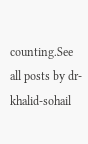counting.See all posts by dr-khalid-sohail